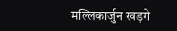मल्लिकार्जुन खड़गे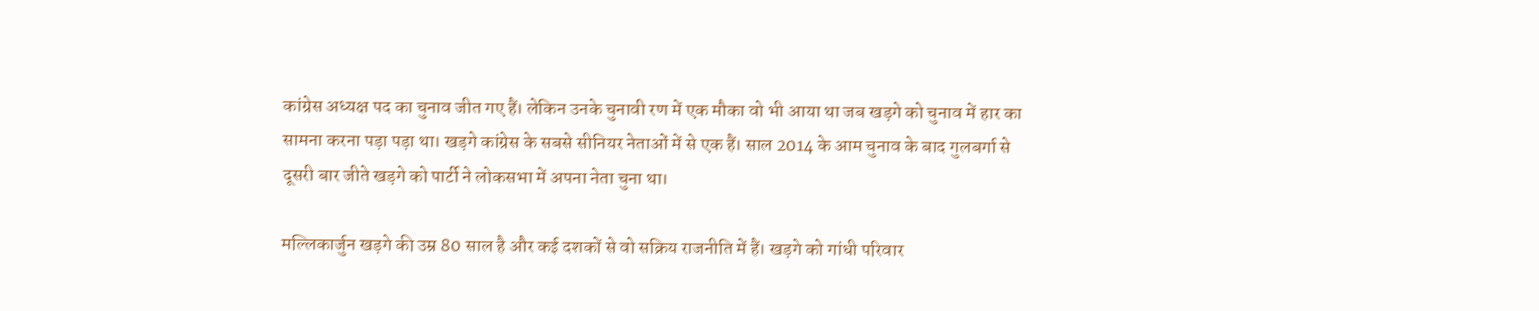कांग्रेस अध्यक्ष पद का चुनाव जीत गए हैं। लेकिन उनके चुनावी रण में एक मौका वो भी आया था जब खड़गे को चुनाव में हार का सामना करना पड़ा पड़ा था। खड़गे कांग्रेस के सबसे सीनियर नेताओं में से एक हैं। साल 2014 के आम चुनाव के बाद गुलबर्गा से दूसरी बार जीते खड़गे को पार्टी ने लोकसभा में अपना नेता चुना था।

मल्लिकार्जुन खड़गे की उम्र 80 साल है और कई दशकों से वो सक्रिय राजनीति में हैं। खड़गे को गांधी परिवार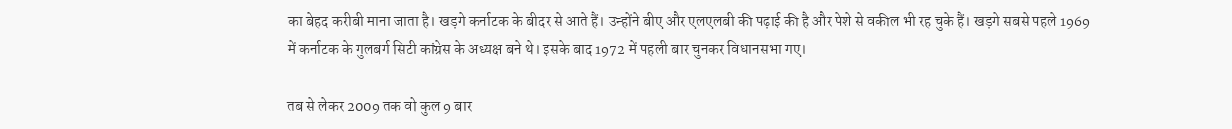का बेहद करीबी माना जाता है। खड़गे कर्नाटक के बीदर से आते हैं। उन्होंने बीए और एलएलबी की पढ़ाई की है और पेशे से वकील भी रह चुके हैं। खड़गे सबसे पहले 1969 में कर्नाटक के गुलबर्ग सिटी कांग्रेस के अध्यक्ष बने थे। इसके बाद 1972 में पहली बार चुनकर विधानसभा गए।

तब से लेकर 2009 तक वो कुल 9 बार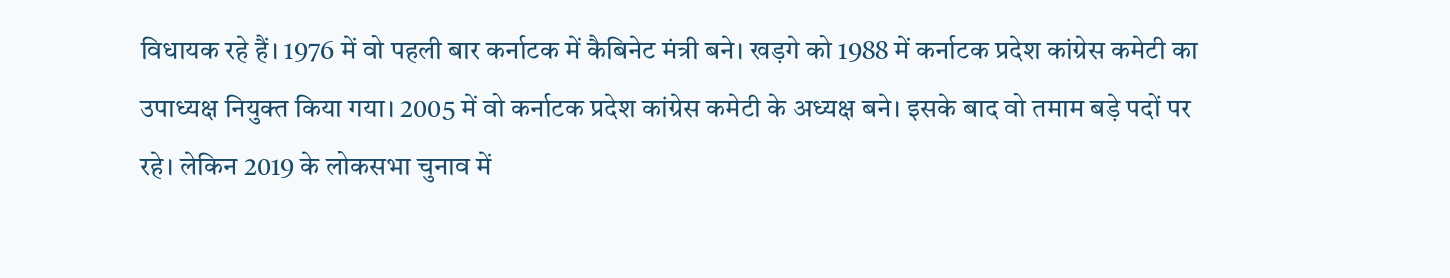विधायक रहे हैं। 1976 में वो पहली बार कर्नाटक में कैबिनेट मंत्री बने। खड़गे को 1988 में कर्नाटक प्रदेश कांग्रेस कमेटी का उपाध्यक्ष नियुक्त किया गया। 2005 में वो कर्नाटक प्रदेश कांग्रेस कमेटी के अध्यक्ष बने। इसके बाद वो तमाम बड़े पदों पर रहे। लेकिन 2019 के लोकसभा चुनाव में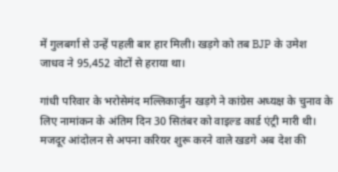में गुलबर्गा से उन्हें पहली बार हार मिली। खड़गे को तब BJP के उमेश जाधव ने 95,452 वोटों से हराया था।

गांधी परिवार के भरोसेमंद मल्लिकार्जुन खड़गे ने कांग्रेस अध्यक्ष के चुनाव के लिए नामांकन के अंतिम दिन 30 सितंबर को वाइल्ड कार्ड एंट्री मारी थी। मजदूर आंदोलन से अपना करियर शुरू करने वाले खडगे अब देश की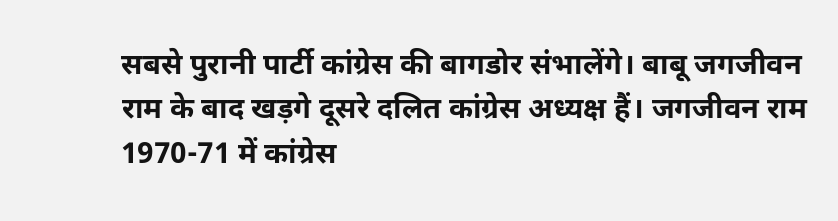सबसे पुरानी पार्टी कांग्रेस की बागडोर संभालेंगे। बाबू जगजीवन राम के बाद खड़गे दूसरे दलित कांग्रेस अध्यक्ष हैं। जगजीवन राम 1970-71 में कांग्रेस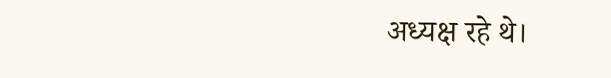अध्यक्ष रहे थे।